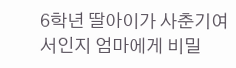6학년 딸아이가 사춘기여서인지 엄마에게 비밀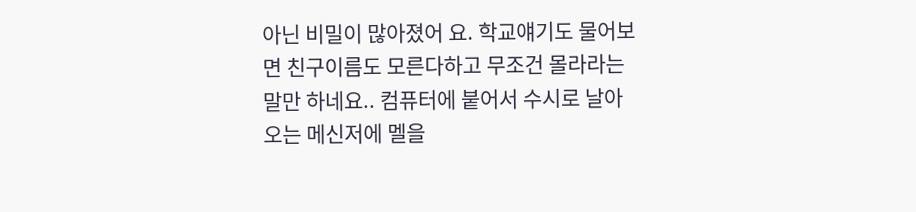아닌 비밀이 많아졌어 요. 학교얘기도 물어보면 친구이름도 모른다하고 무조건 몰라라는 말만 하네요.. 컴퓨터에 붙어서 수시로 날아오는 메신저에 멜을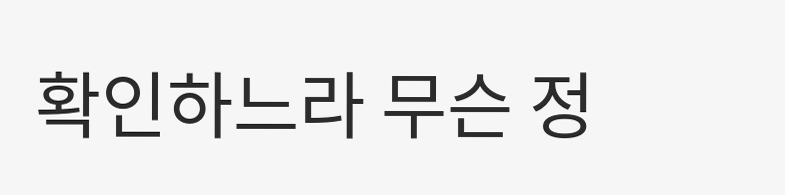확인하느라 무슨 정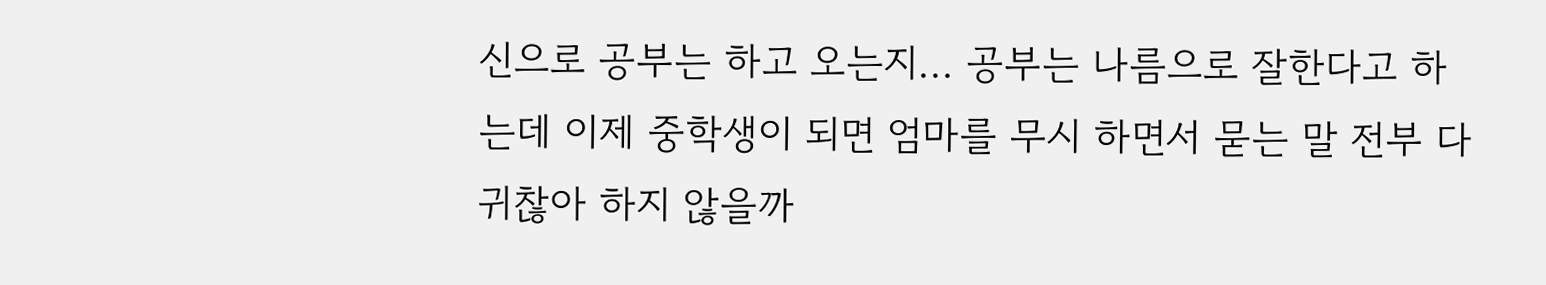신으로 공부는 하고 오는지... 공부는 나름으로 잘한다고 하는데 이제 중학생이 되면 엄마를 무시 하면서 묻는 말 전부 다 귀찮아 하지 않을까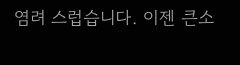염려 스럽습니다. 이젠 큰소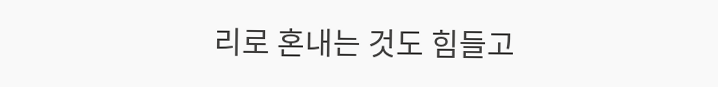리로 혼내는 것도 힘들고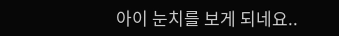아이 눈치를 보게 되네요..